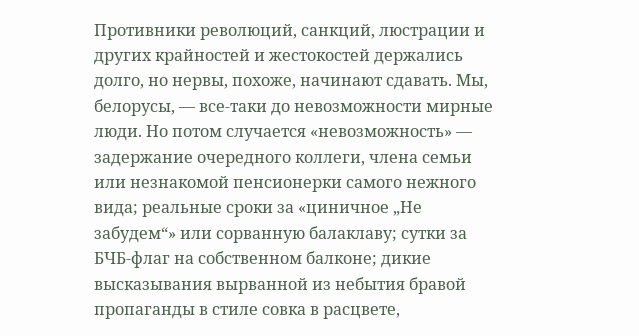Противники революций, санкций, люстрации и других крайностей и жестокостей держались долго, но нервы, похоже, начинают сдавать. Мы, белорусы, — все-таки до невозможности мирные люди. Но потом случается «невозможность» — задержание очередного коллеги, члена семьи или незнакомой пенсионерки самого нежного вида; реальные сроки за «циничное „Не забудем“» или сорванную балаклаву; сутки за БЧБ-флаг на собственном балконе; дикие высказывания вырванной из небытия бравой пропаганды в стиле совка в расцвете,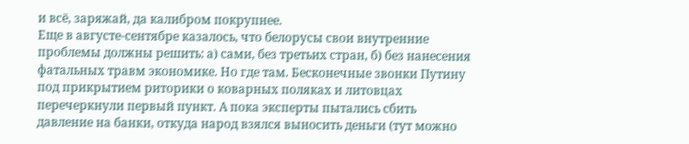и всё, заряжай, да калибром покрупнее.
Еще в августе-сентябре казалось, что белорусы свои внутренние проблемы должны решить: а) сами, без третьих стран, б) без нанесения фатальных травм экономике. Но где там. Бесконечные звонки Путину под прикрытием риторики о коварных поляках и литовцах перечеркнули первый пункт. А пока эксперты пытались сбить давление на банки, откуда народ взялся выносить деньги (тут можно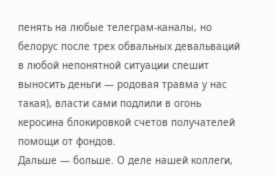пенять на любые телеграм-каналы, но белорус после трех обвальных девальваций в любой непонятной ситуации спешит выносить деньги — родовая травма у нас такая), власти сами подлили в огонь керосина блокировкой счетов получателей помощи от фондов.
Дальше — больше. О деле нашей коллеги,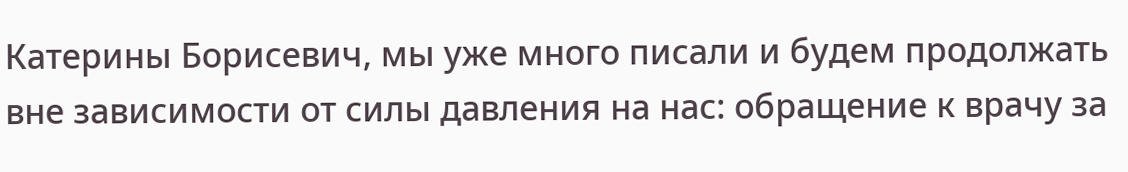Катерины Борисевич, мы уже много писали и будем продолжать вне зависимости от силы давления на нас: обращение к врачу за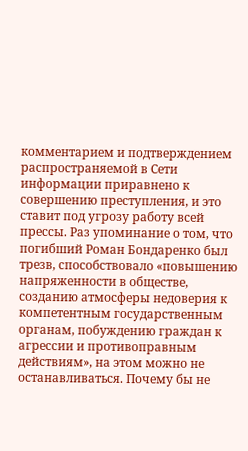комментарием и подтверждением распространяемой в Сети информации приравнено к совершению преступления, и это ставит под угрозу работу всей прессы. Раз упоминание о том, что погибший Роман Бондаренко был трезв, способствовало «повышению напряженности в обществе, созданию атмосферы недоверия к компетентным государственным органам, побуждению граждан к агрессии и противоправным действиям», на этом можно не останавливаться. Почему бы не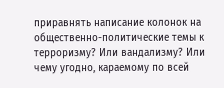приравнять написание колонок на общественно-политические темы к терроризму? Или вандализму? Или чему угодно, караемому по всей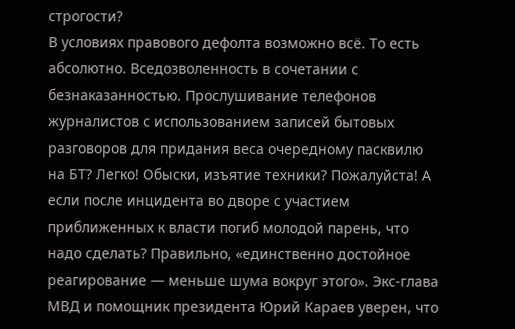строгости?
В условиях правового дефолта возможно всё. То есть абсолютно. Вседозволенность в сочетании с безнаказанностью. Прослушивание телефонов журналистов с использованием записей бытовых разговоров для придания веса очередному пасквилю на БТ? Легко! Обыски, изъятие техники? Пожалуйста! А если после инцидента во дворе с участием приближенных к власти погиб молодой парень, что надо сделать? Правильно, «единственно достойное реагирование — меньше шума вокруг этого». Экс-глава МВД и помощник президента Юрий Караев уверен, что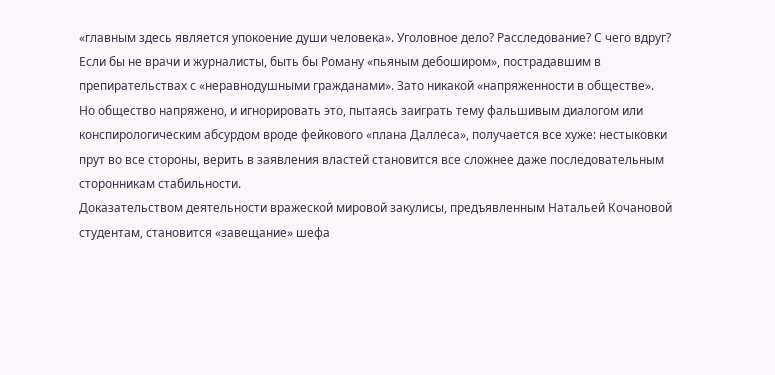«главным здесь является упокоение души человека». Уголовное дело? Расследование? С чего вдруг? Если бы не врачи и журналисты, быть бы Роману «пьяным дебоширом», пострадавшим в препирательствах с «неравнодушными гражданами». Зато никакой «напряженности в обществе».
Но общество напряжено, и игнорировать это, пытаясь заиграть тему фальшивым диалогом или конспирологическим абсурдом вроде фейкового «плана Даллеса», получается все хуже: нестыковки прут во все стороны, верить в заявления властей становится все сложнее даже последовательным сторонникам стабильности.
Доказательством деятельности вражеской мировой закулисы, предъявленным Натальей Кочановой студентам, становится «завещание» шефа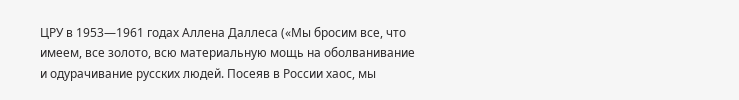ЦРУ в 1953—1961 годах Аллена Даллеса («Мы бросим все, что имеем, все золото, всю материальную мощь на оболванивание и одурачивание русских людей. Посеяв в России хаос, мы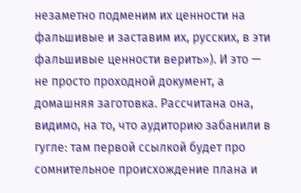незаметно подменим их ценности на фальшивые и заставим их, русских, в эти фальшивые ценности верить»). И это — не просто проходной документ, а домашняя заготовка. Рассчитана она, видимо, на то, что аудиторию забанили в гугле: там первой ссылкой будет про сомнительное происхождение плана и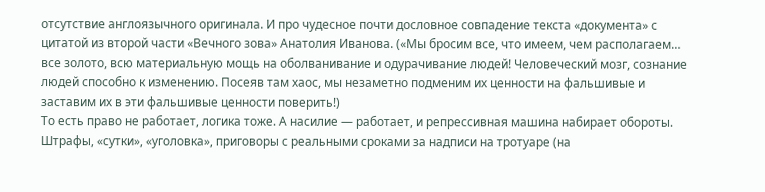отсутствие англоязычного оригинала. И про чудесное почти дословное совпадение текста «документа» с цитатой из второй части «Вечного зова» Анатолия Иванова. («Мы бросим все, что имеем, чем располагаем… все золото, всю материальную мощь на оболванивание и одурачивание людей! Человеческий мозг, сознание людей способно к изменению. Посеяв там хаос, мы незаметно подменим их ценности на фальшивые и заставим их в эти фальшивые ценности поверить!)
То есть право не работает, логика тоже. А насилие — работает, и репрессивная машина набирает обороты. Штрафы, «сутки», «уголовка», приговоры с реальными сроками за надписи на тротуаре (на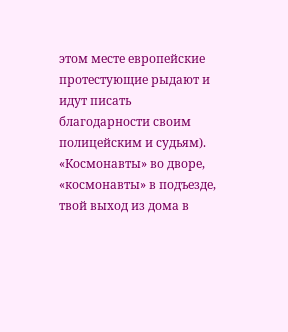этом месте европейские протестующие рыдают и идут писать благодарности своим полицейским и судьям). «Космонавты» во дворе, «космонавты» в подъезде, твой выход из дома в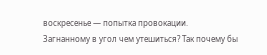воскресенье — попытка провокации.
Загнанному в угол чем утешиться? Так почему бы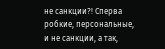не санкции?! Сперва робкие, персональные, и не санкции, а так,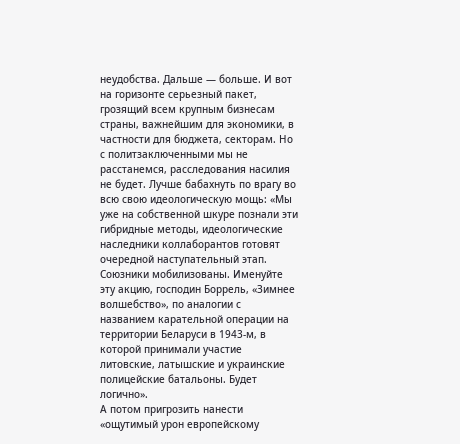неудобства. Дальше — больше. И вот на горизонте серьезный пакет, грозящий всем крупным бизнесам страны, важнейшим для экономики, в частности для бюджета, секторам. Но с политзаключенными мы не расстанемся, расследования насилия не будет. Лучше бабахнуть по врагу во всю свою идеологическую мощь: «Мы уже на собственной шкуре познали эти гибридные методы, идеологические наследники коллаборантов готовят очередной наступательный этап. Союзники мобилизованы. Именуйте эту акцию, господин Боррель, «Зимнее волшебство», по аналогии с названием карательной операции на территории Беларуси в 1943-м, в которой принимали участие литовские, латышские и украинские полицейские батальоны. Будет логично».
А потом пригрозить нанести «ощутимый урон европейскому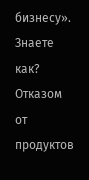бизнесу». Знаете как? Отказом от продуктов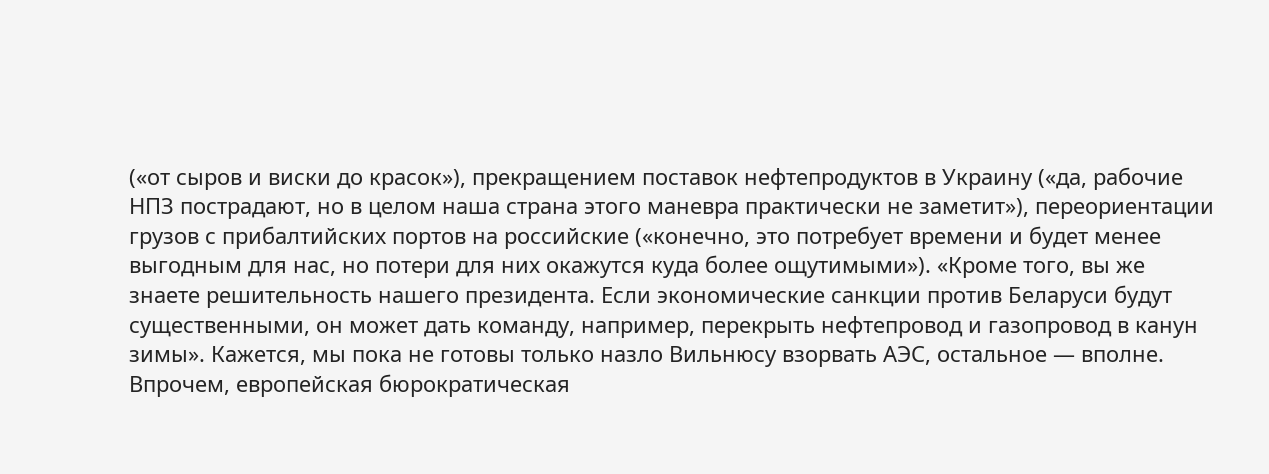(«от сыров и виски до красок»), прекращением поставок нефтепродуктов в Украину («да, рабочие НПЗ пострадают, но в целом наша страна этого маневра практически не заметит»), переориентации грузов с прибалтийских портов на российские («конечно, это потребует времени и будет менее выгодным для нас, но потери для них окажутся куда более ощутимыми»). «Кроме того, вы же знаете решительность нашего президента. Если экономические санкции против Беларуси будут существенными, он может дать команду, например, перекрыть нефтепровод и газопровод в канун зимы». Кажется, мы пока не готовы только назло Вильнюсу взорвать АЭС, остальное — вполне.
Впрочем, европейская бюрократическая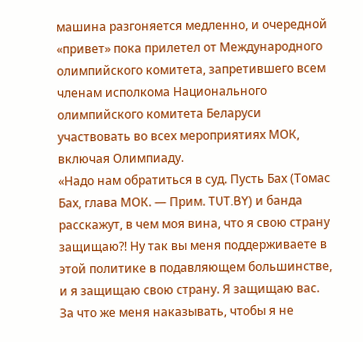машина разгоняется медленно, и очередной «привет» пока прилетел от Международного олимпийского комитета, запретившего всем членам исполкома Национального олимпийского комитета Беларуси участвовать во всех мероприятиях МОК, включая Олимпиаду.
«Надо нам обратиться в суд. Пусть Бах (Томас Бах, глава МОК. — Прим. TUT.BY) и банда расскажут, в чем моя вина, что я свою страну защищаю?! Ну так вы меня поддерживаете в этой политике в подавляющем большинстве, и я защищаю свою страну. Я защищаю вас. За что же меня наказывать, чтобы я не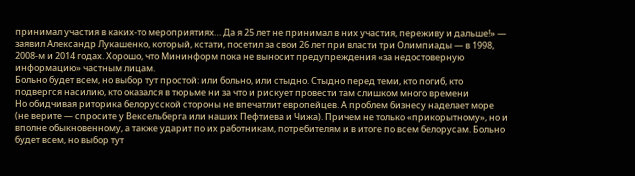принимал участия в каких-то мероприятиях… Да я 25 лет не принимал в них участия, переживу и дальше!» — заявил Александр Лукашенко, который, кстати, посетил за свои 26 лет при власти три Олимпиады — в 1998, 2008-м и 2014 годах. Хорошо, что Мининформ пока не выносит предупреждения «за недостоверную информацию» частным лицам.
Больно будет всем, но выбор тут простой: или больно, или стыдно. Стыдно перед теми, кто погиб, кто подвергся насилию, кто оказался в тюрьме ни за что и рискует провести там слишком много времени
Но обидчивая риторика белорусской стороны не впечатлит европейцев. А проблем бизнесу наделает море (не верите — спросите у Вексельберга или наших Пефтиева и Чижа). Причем не только «прикорытному», но и вполне обыкновенному, а также ударит по их работникам, потребителям и в итоге по всем белорусам. Больно будет всем, но выбор тут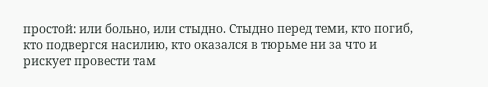простой: или больно, или стыдно. Стыдно перед теми, кто погиб, кто подвергся насилию, кто оказался в тюрьме ни за что и рискует провести там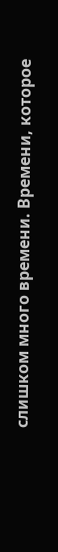слишком много времени. Времени, которое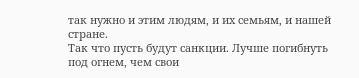так нужно и этим людям, и их семьям, и нашей стране.
Так что пусть будут санкции. Лучше погибнуть под огнем, чем свои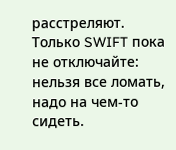расстреляют. Только SWIFT пока не отключайте: нельзя все ломать, надо на чем-то сидеть.